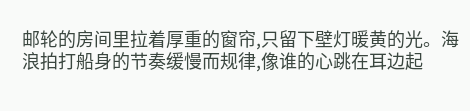邮轮的房间里拉着厚重的窗帘,只留下壁灯暖黄的光。海浪拍打船身的节奏缓慢而规律,像谁的心跳在耳边起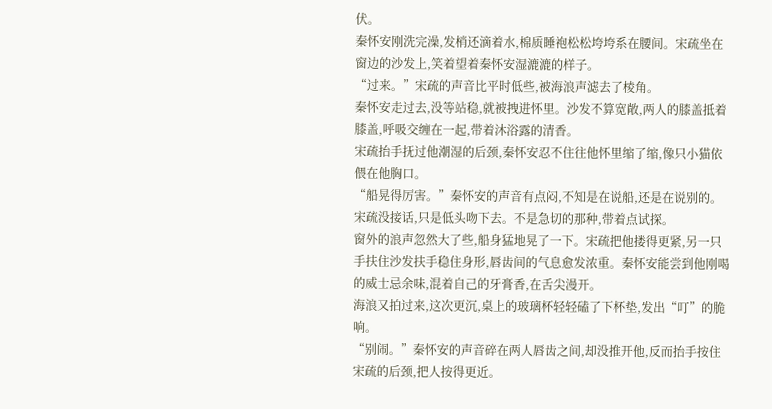伏。
秦怀安刚洗完澡,发梢还滴着水,棉质睡袍松松垮垮系在腰间。宋疏坐在窗边的沙发上,笑着望着秦怀安湿漉漉的样子。
“过来。”宋疏的声音比平时低些,被海浪声滤去了棱角。
秦怀安走过去,没等站稳,就被拽进怀里。沙发不算宽敞,两人的膝盖抵着膝盖,呼吸交缠在一起,带着沐浴露的清香。
宋疏抬手抚过他潮湿的后颈,秦怀安忍不住往他怀里缩了缩,像只小猫依偎在他胸口。
“船晃得厉害。”秦怀安的声音有点闷,不知是在说船,还是在说别的。
宋疏没接话,只是低头吻下去。不是急切的那种,带着点试探。
窗外的浪声忽然大了些,船身猛地晃了一下。宋疏把他搂得更紧,另一只手扶住沙发扶手稳住身形,唇齿间的气息愈发浓重。秦怀安能尝到他刚喝的威士忌余味,混着自己的牙膏香,在舌尖漫开。
海浪又拍过来,这次更沉,桌上的玻璃杯轻轻磕了下杯垫,发出“叮”的脆响。
“别闹。”秦怀安的声音碎在两人唇齿之间,却没推开他,反而抬手按住宋疏的后颈,把人按得更近。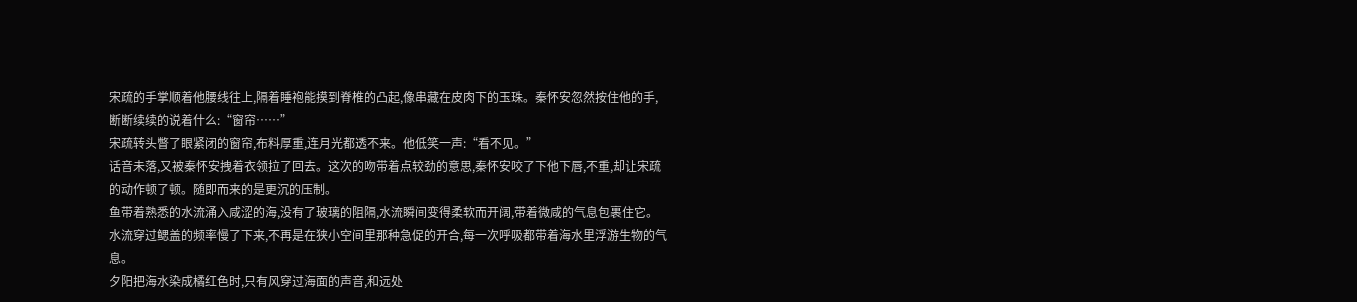宋疏的手掌顺着他腰线往上,隔着睡袍能摸到脊椎的凸起,像串藏在皮肉下的玉珠。秦怀安忽然按住他的手,断断续续的说着什么:“窗帘……”
宋疏转头瞥了眼紧闭的窗帘,布料厚重,连月光都透不来。他低笑一声:“看不见。”
话音未落,又被秦怀安拽着衣领拉了回去。这次的吻带着点较劲的意思,秦怀安咬了下他下唇,不重,却让宋疏的动作顿了顿。随即而来的是更沉的压制。
鱼带着熟悉的水流涌入咸涩的海,没有了玻璃的阻隔,水流瞬间变得柔软而开阔,带着微咸的气息包裹住它。
水流穿过鳃盖的频率慢了下来,不再是在狭小空间里那种急促的开合,每一次呼吸都带着海水里浮游生物的气息。
夕阳把海水染成橘红色时,只有风穿过海面的声音,和远处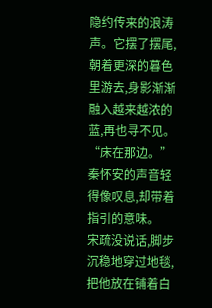隐约传来的浪涛声。它摆了摆尾,朝着更深的暮色里游去,身影渐渐融入越来越浓的蓝,再也寻不见。
“床在那边。”秦怀安的声音轻得像叹息,却带着指引的意味。
宋疏没说话,脚步沉稳地穿过地毯,把他放在铺着白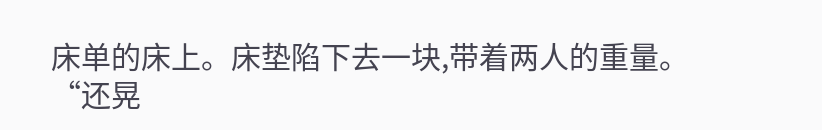床单的床上。床垫陷下去一块,带着两人的重量。
“还晃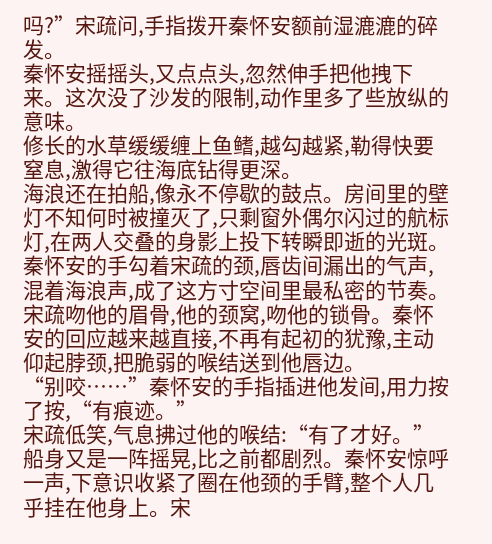吗?”宋疏问,手指拨开秦怀安额前湿漉漉的碎发。
秦怀安摇摇头,又点点头,忽然伸手把他拽下来。这次没了沙发的限制,动作里多了些放纵的意味。
修长的水草缓缓缠上鱼鳍,越勾越紧,勒得快要窒息,激得它往海底钻得更深。
海浪还在拍船,像永不停歇的鼓点。房间里的壁灯不知何时被撞灭了,只剩窗外偶尔闪过的航标灯,在两人交叠的身影上投下转瞬即逝的光斑。
秦怀安的手勾着宋疏的颈,唇齿间漏出的气声,混着海浪声,成了这方寸空间里最私密的节奏。
宋疏吻他的眉骨,他的颈窝,吻他的锁骨。秦怀安的回应越来越直接,不再有起初的犹豫,主动仰起脖颈,把脆弱的喉结送到他唇边。
“别咬……”秦怀安的手指插进他发间,用力按了按,“有痕迹。”
宋疏低笑,气息拂过他的喉结:“有了才好。”
船身又是一阵摇晃,比之前都剧烈。秦怀安惊呼一声,下意识收紧了圈在他颈的手臂,整个人几乎挂在他身上。宋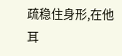疏稳住身形,在他耳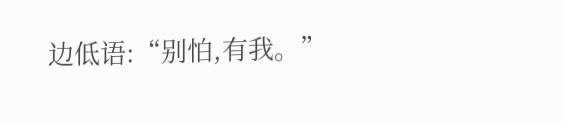边低语:“别怕,有我。”